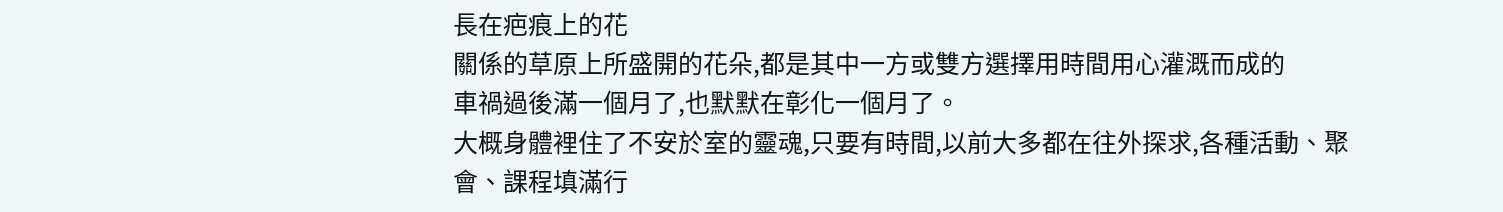長在疤痕上的花
關係的草原上所盛開的花朵,都是其中一方或雙方選擇用時間用心灌溉而成的
車禍過後滿一個月了,也默默在彰化一個月了。
大概身體裡住了不安於室的靈魂,只要有時間,以前大多都在往外探求,各種活動、聚會、課程填滿行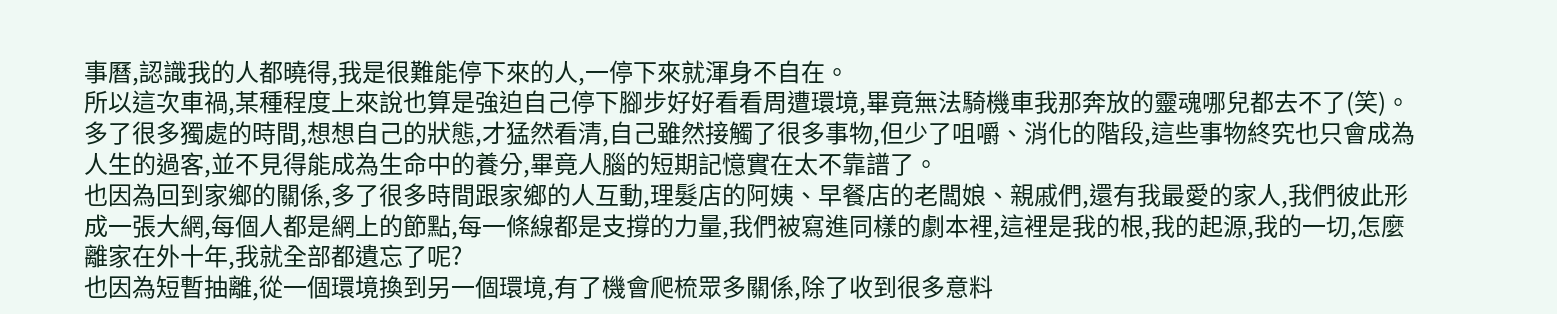事曆,認識我的人都曉得,我是很難能停下來的人,一停下來就渾身不自在。
所以這次車禍,某種程度上來說也算是強迫自己停下腳步好好看看周遭環境,畢竟無法騎機車我那奔放的靈魂哪兒都去不了(笑)。
多了很多獨處的時間,想想自己的狀態,才猛然看清,自己雖然接觸了很多事物,但少了咀嚼、消化的階段,這些事物終究也只會成為人生的過客,並不見得能成為生命中的養分,畢竟人腦的短期記憶實在太不靠譜了。
也因為回到家鄉的關係,多了很多時間跟家鄉的人互動,理髮店的阿姨、早餐店的老闆娘、親戚們,還有我最愛的家人,我們彼此形成一張大網,每個人都是網上的節點,每一條線都是支撐的力量,我們被寫進同樣的劇本裡,這裡是我的根,我的起源,我的一切,怎麼離家在外十年,我就全部都遺忘了呢?
也因為短暫抽離,從一個環境換到另一個環境,有了機會爬梳眾多關係,除了收到很多意料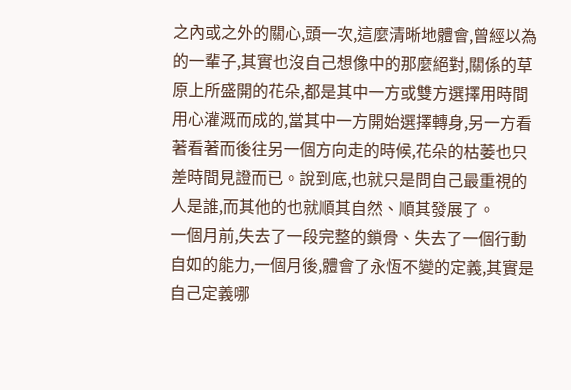之內或之外的關心,頭一次,這麼清晰地體會,曾經以為的一輩子,其實也沒自己想像中的那麼絕對,關係的草原上所盛開的花朵,都是其中一方或雙方選擇用時間用心灌溉而成的,當其中一方開始選擇轉身,另一方看著看著而後往另一個方向走的時候,花朵的枯萎也只差時間見證而已。說到底,也就只是問自己最重視的人是誰,而其他的也就順其自然、順其發展了。
一個月前,失去了一段完整的鎖骨、失去了一個行動自如的能力,一個月後,體會了永恆不變的定義,其實是自己定義哪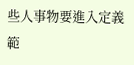些人事物要進入定義範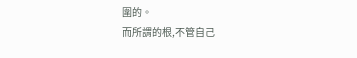圍的。
而所謂的根,不管自己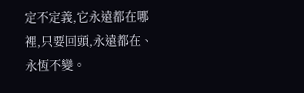定不定義,它永遠都在哪裡,只要回頭,永遠都在、永恆不變。